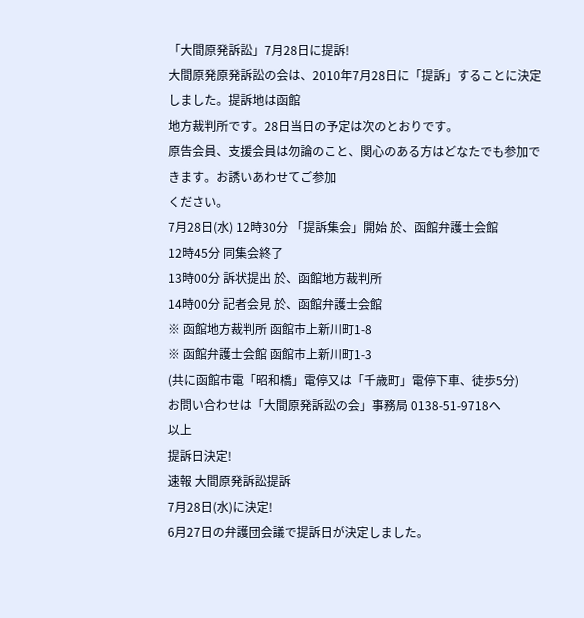「大間原発訴訟」7月28日に提訴!
大間原発原発訴訟の会は、2010年7月28日に「提訴」することに決定しました。提訴地は函館
地方裁判所です。28日当日の予定は次のとおりです。
原告会員、支援会員は勿論のこと、関心のある方はどなたでも参加できます。お誘いあわせてご参加
ください。
7月28日(水) 12時30分 「提訴集会」開始 於、函館弁護士会館
12時45分 同集会終了
13時00分 訴状提出 於、函館地方裁判所
14時00分 記者会見 於、函館弁護士会館
※ 函館地方裁判所 函館市上新川町1-8
※ 函館弁護士会館 函館市上新川町1-3
(共に函館市電「昭和橋」電停又は「千歳町」電停下車、徒歩5分)
お問い合わせは「大間原発訴訟の会」事務局 0138-51-9718へ
以上
提訴日決定!
速報 大間原発訴訟提訴
7月28日(水)に決定!
6月27日の弁護団会議で提訴日が決定しました。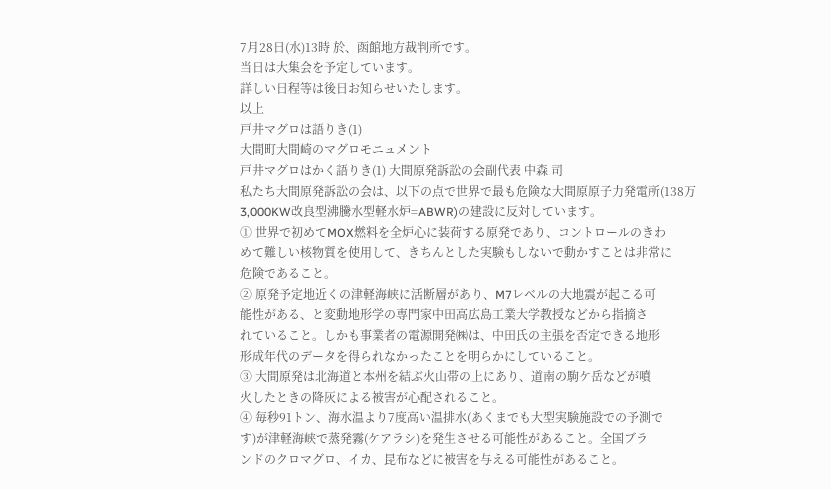7月28日(水)13時 於、函館地方裁判所です。
当日は大集会を予定しています。
詳しい日程等は後日お知らせいたします。
以上
戸井マグロは語りき(1)
大間町大間崎のマグロモニュメント
戸井マグロはかく語りき(1) 大間原発訴訟の会副代表 中森 司
私たち大間原発訴訟の会は、以下の点で世界で最も危険な大間原原子力発電所(138万3,000KW改良型沸騰水型軽水炉=ABWR)の建設に反対しています。
① 世界で初めてMOX燃料を全炉心に装荷する原発であり、コントロールのきわ
めて難しい核物質を使用して、きちんとした実験もしないで動かすことは非常に
危険であること。
② 原発予定地近くの津軽海峡に活断層があり、M7レベルの大地震が起こる可
能性がある、と変動地形学の専門家中田高広島工業大学教授などから指摘さ
れていること。しかも事業者の電源開発㈱は、中田氏の主張を否定できる地形
形成年代のデータを得られなかったことを明らかにしていること。
③ 大間原発は北海道と本州を結ぶ火山帯の上にあり、道南の駒ケ岳などが噴
火したときの降灰による被害が心配されること。
④ 毎秒91トン、海水温より7度高い温排水(あくまでも大型実験施設での予測で
す)が津軽海峡で蒸発霧(ケアラシ)を発生させる可能性があること。全国ブラ
ンドのクロマグロ、イカ、昆布などに被害を与える可能性があること。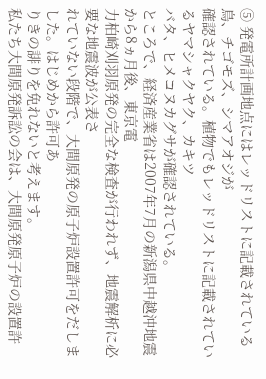⑤ 発電所計画地点にはレッドリストに記載されている鳥、チゴモズ、シマアオジが
確認されている。植物でもレッドリストに記載されているヤマシャクヤク、カキツ
バタ、ヒメコヌカグサが確認されている。
ところで、経済産業省は2007年7月の新潟県中越沖地震から8ヵ月後、東京電
力柏崎刈羽原発の完全な検査が行われず、地震解析に必要な地震波が公表さ
れていない段階で、大間原発の原子炉設置許可をだしました。はじめから許可あ
りきの誹りを免れないと考えます。
私たち大間原発訴訟の会は、大間原発原子炉の設置許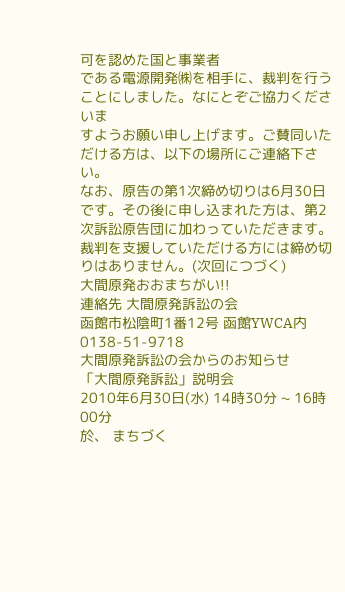可を認めた国と事業者
である電源開発㈱を相手に、裁判を行うことにしました。なにとぞご協力くださいま
すようお願い申し上げます。ご賛同いただける方は、以下の場所にご連絡下さい。
なお、原告の第1次締め切りは6月30日です。その後に申し込まれた方は、第2
次訴訟原告団に加わっていただきます。裁判を支援していただける方には締め切
りはありません。(次回につづく)
大間原発おおまちがい!!
連絡先 大間原発訴訟の会
函館市松陰町1番12号 函館YWCA内 0138-51-9718
大間原発訴訟の会からのお知らせ
「大間原発訴訟」説明会
2010年6月30日(水) 14時30分 ~ 16時00分
於、 まちづく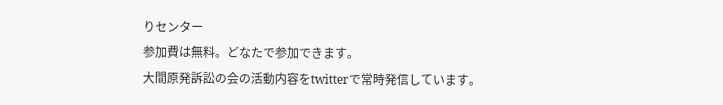りセンター
参加費は無料。どなたで参加できます。
大間原発訴訟の会の活動内容をtwitterで常時発信しています。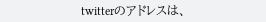twitterのアドレスは、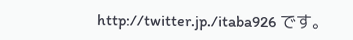http://twitter.jp./itaba926 です。